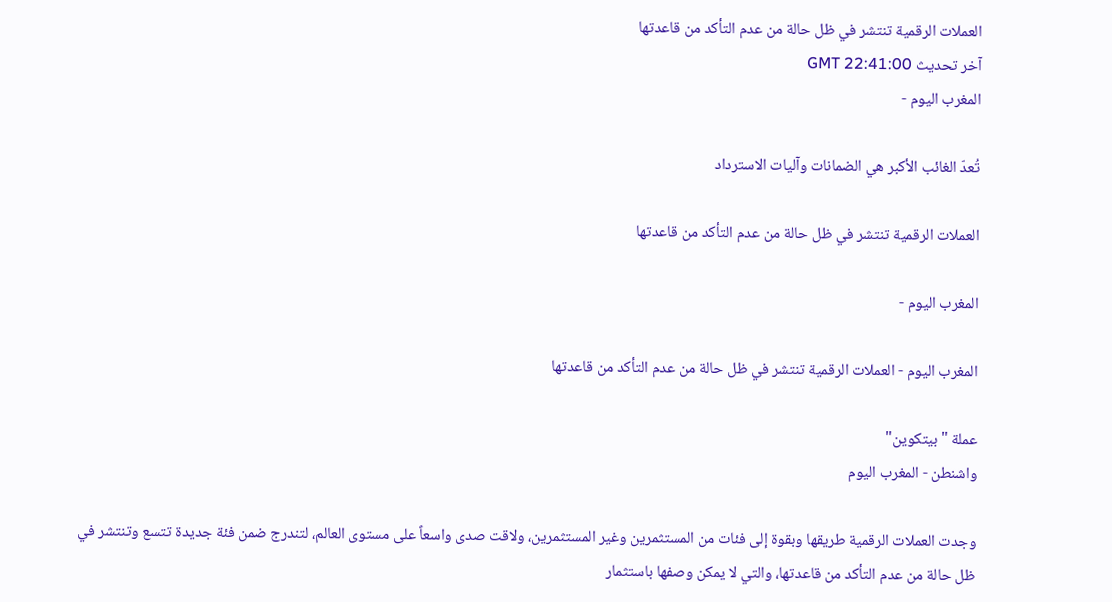العملات الرقمية تنتشر في ظل حالة من عدم التأكد من قاعدتها
آخر تحديث GMT 22:41:00
المغرب اليوم -

تُعدّ الغائب الأكبر هي الضمانات وآليات الاسترداد

العملات الرقمية تنتشر في ظل حالة من عدم التأكد من قاعدتها

المغرب اليوم -

المغرب اليوم - العملات الرقمية تنتشر في ظل حالة من عدم التأكد من قاعدتها

عملة "بيتكوين"
واشنطن - المغرب اليوم

وجدت العملات الرقمية طريقها وبقوة إلى فئات من المستثمرين وغير المستثمرين، ولاقت صدى واسعاً على مستوى العالم، لتندرج ضمن فئة جديدة تتسع وتنتشر في ظل حالة من عدم التأكد من قاعدتها، والتي لا يمكن وصفها باستثمار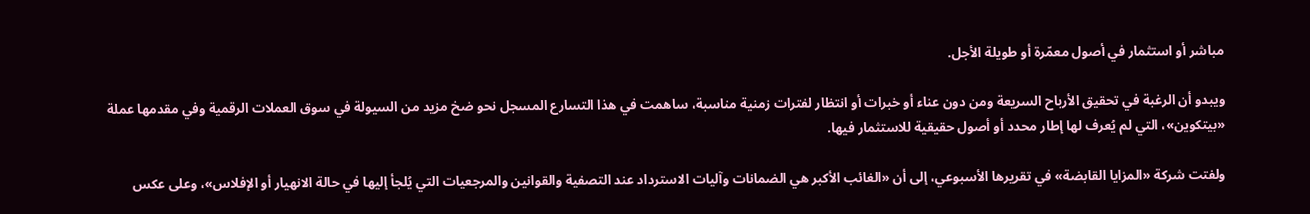مباشر أو استثمار في أصول معمّرة أو طويلة الأجل.

ويبدو أن الرغبة في تحقيق الأرباح السريعة ومن دون عناء أو خبرات أو انتظار لفترات زمنية مناسبة، ساهمت في هذا التسارع المسجل نحو ضخ مزيد من السيولة في سوق العملات الرقمية وفي مقدمها عملة «بيتكوين»، التي لم يُعرف لها إطار محدد أو أصول حقيقية للاستثمار فيها.

ولفتت شركة «المزايا القابضة» في تقريرها الأسبوعي، إلى أن «الغائب الأكبر هي الضمانات وآليات الاسترداد عند التصفية والقوانين والمرجعيات التي يُلجأ إليها في حالة الانهيار أو الإفلاس»، وعلى عكس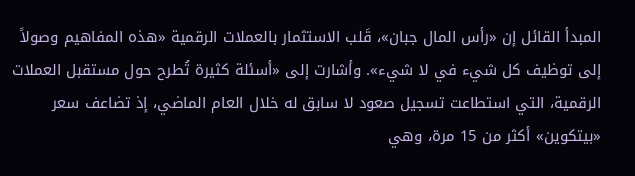المبدأ القائل إن «رأس المال جبان»، قَلب الاستثمار بالعملات الرقمية «هذه المفاهيم وصولاً إلى توظيف كل شيء في لا شيء». وأشارت إلى «أسئلة كثيرة تُطرح حول مستقبل العملات الرقمية، التي استطاعت تسجيل صعود لا سابق له خلال العام الماضي، إذ تضاعف سعر «بيتكوين» أكثر من 15 مرة، وهي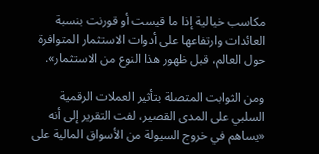مكاسب خيالية إذا ما قيست أو قورنت بنسبة العائدات وارتفاعها على أدوات الاستثمار المتوافرة حول العالم، قبل ظهور هذا النوع من الاستثمار».

ومن الثوابت المتصلة بتأثير العملات الرقمية السلبي على المدى القصير، لفت التقرير إلى أنه «يساهم في خروج السيولة من الأسواق المالية على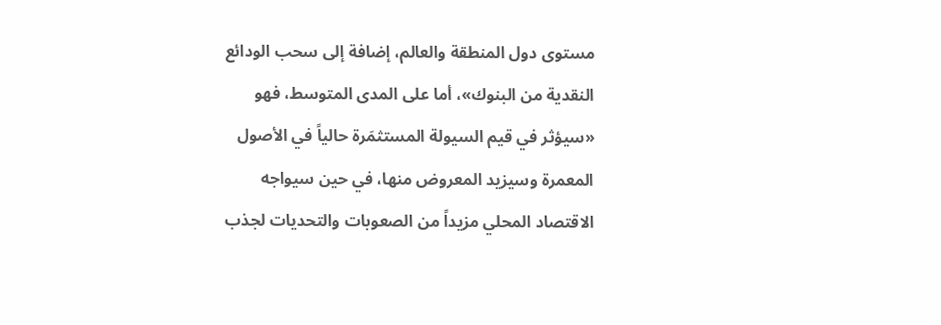مستوى دول المنطقة والعالم، إضافة إلى سحب الودائع النقدية من البنوك»، أما على المدى المتوسط، فهو «سيؤثر في قيم السيولة المستثمَرة حالياً في الأصول المعمرة وسيزيد المعروض منها، في حين سيواجه الاقتصاد المحلي مزيداً من الصعوبات والتحديات لجذب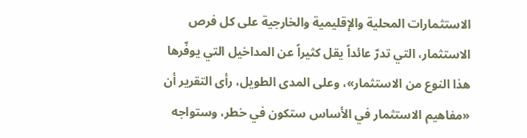الاستثمارات المحلية والإقليمية والخارجية على كل فرص الاستثمار، التي تدرّ عائداً يقل كثيراً عن المداخيل التي يوفّرها هذا النوع من الاستثمار»، وعلى المدى الطويل، رأى التقرير أن «مفاهيم الاستثمار في الأساس ستكون في خطر، وستواجه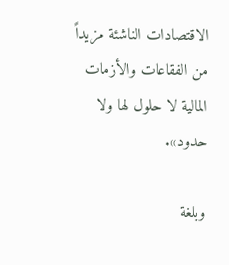الاقتصادات الناشئة مزيداً من الفقاعات والأزمات المالية لا حلول لها ولا حدود».

وبلغة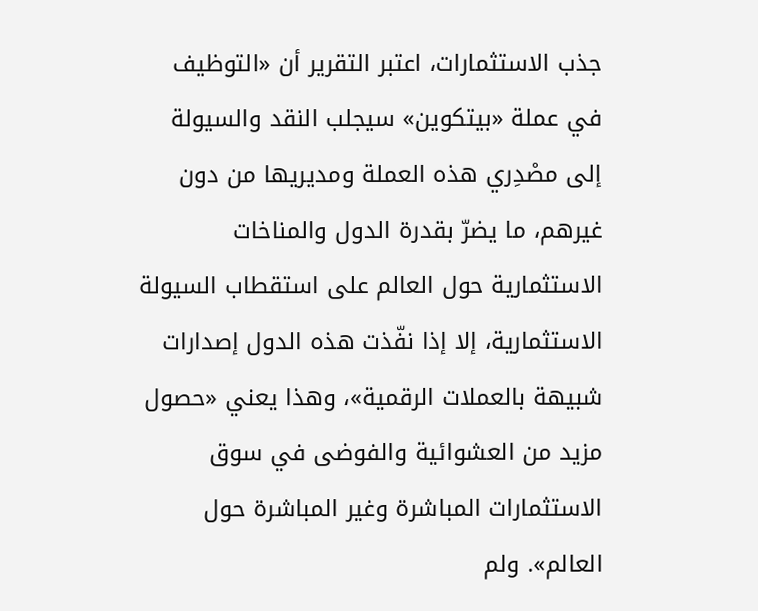جذب الاستثمارات، اعتبر التقرير أن «التوظيف في عملة «بيتكوين» سيجلب النقد والسيولة إلى مصْدِري هذه العملة ومديريها من دون غيرهم، ما يضرّ بقدرة الدول والمناخات الاستثمارية حول العالم على استقطاب السيولة الاستثمارية، إلا إذا نفّذت هذه الدول إصدارات شبيهة بالعملات الرقمية»، وهذا يعني «حصول مزيد من العشوائية والفوضى في سوق الاستثمارات المباشرة وغير المباشرة حول العالم». ولم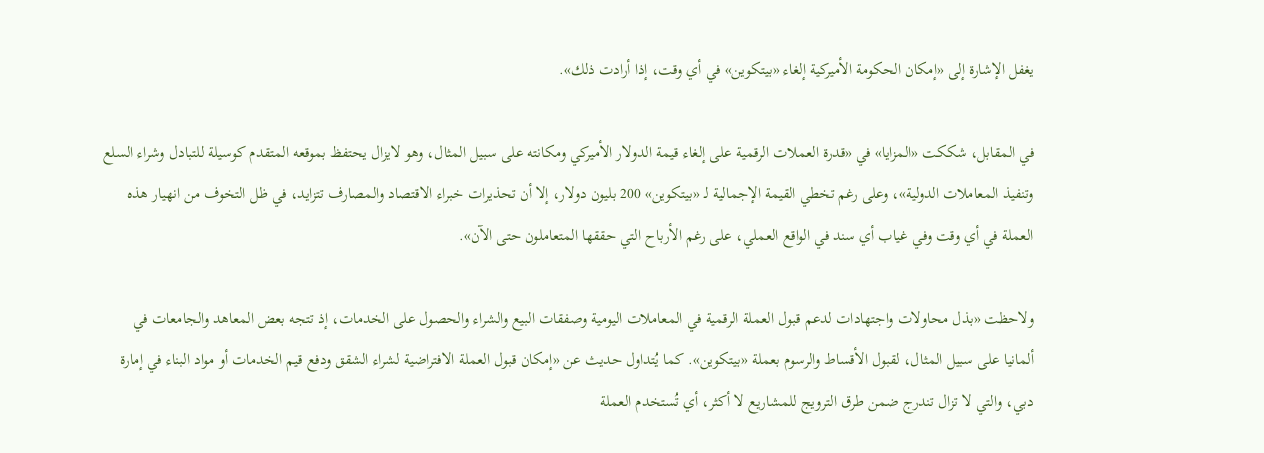يغفل الإشارة إلى «إمكان الحكومة الأميركية إلغاء «بيتكوين» في أي وقت، إذا أرادت ذلك».

في المقابل، شككت «المزايا» في «قدرة العملات الرقمية على إلغاء قيمة الدولار الأميركي ومكانته على سبيل المثال، وهو لايزال يحتفظ بموقعه المتقدم كوسيلة للتبادل وشراء السلع وتنفيذ المعاملات الدولية»، وعلى رغم تخطي القيمة الإجمالية لـ «بيتكوين» 200 بليون دولار، إلا أن تحذيرات خبراء الاقتصاد والمصارف تتزايد، في ظل التخوف من انهيار هذه العملة في أي وقت وفي غياب أي سند في الواقع العملي، على رغم الأرباح التي حققها المتعاملون حتى الآن».

ولاحظت «بذل محاولات واجتهادات لدعم قبول العملة الرقمية في المعاملات اليومية وصفقات البيع والشراء والحصول على الخدمات، إذ تتجه بعض المعاهد والجامعات في ألمانيا على سبيل المثال، لقبول الأقساط والرسوم بعملة «بيتكوين». كما يُتداول حديث عن «إمكان قبول العملة الافتراضية لشراء الشقق ودفع قيم الخدمات أو مواد البناء في إمارة دبي، والتي لا تزال تندرج ضمن طرق الترويج للمشاريع لا أكثر، أي تُستخدم العملة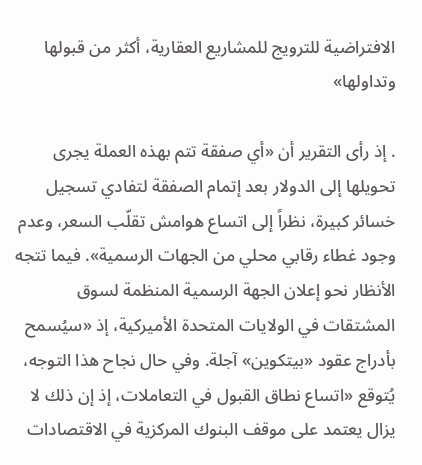الافتراضية للترويج للمشاريع العقارية، أكثر من قبولها وتداولها»

. إذ رأى التقرير أن «أي صفقة تتم بهذه العملة يجرى تحويلها إلى الدولار بعد إتمام الصفقة لتفادي تسجيل خسائر كبيرة، نظراً إلى اتساع هوامش تقلّب السعر، وعدم وجود غطاء رقابي محلي من الجهات الرسمية». فيما تتجه الأنظار نحو إعلان الجهة الرسمية المنظمة لسوق المشتقات في الولايات المتحدة الأميركية، إذ «سيُسمح بأدراج عقود «بيتكوين» آجلة. وفي حال نجاح هذا التوجه، يُتوقع «اتساع نطاق القبول في التعاملات، إذ إن ذلك لا يزال يعتمد على موقف البنوك المركزية في الاقتصادات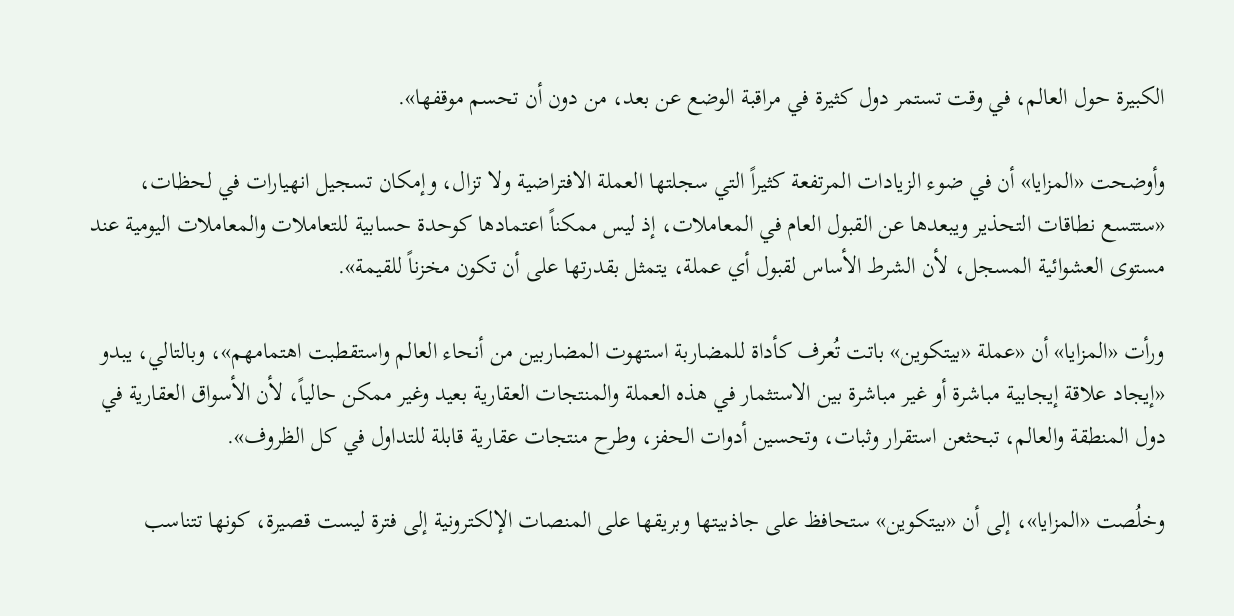الكبيرة حول العالم، في وقت تستمر دول كثيرة في مراقبة الوضع عن بعد، من دون أن تحسم موقفها».

وأوضحت «المزايا» أن في ضوء الزيادات المرتفعة كثيراً التي سجلتها العملة الافتراضية ولا تزال، وإمكان تسجيل انهيارات في لحظات، «ستتسع نطاقات التحذير ويبعدها عن القبول العام في المعاملات، إذ ليس ممكناً اعتمادها كوحدة حسابية للتعاملات والمعاملات اليومية عند مستوى العشوائية المسجل، لأن الشرط الأساس لقبول أي عملة، يتمثل بقدرتها على أن تكون مخزناً للقيمة».

ورأت «المزايا» أن «عملة «بيتكوين» باتت تُعرف كأداة للمضاربة استهوت المضاربين من أنحاء العالم واستقطبت اهتمامهم»، وبالتالي، يبدو «إيجاد علاقة إيجابية مباشرة أو غير مباشرة بين الاستثمار في هذه العملة والمنتجات العقارية بعيد وغير ممكن حالياً، لأن الأسواق العقارية في دول المنطقة والعالم، تبحثعن استقرار وثبات، وتحسين أدوات الحفز، وطرح منتجات عقارية قابلة للتداول في كل الظروف».

وخلُصت «المزايا»، إلى أن «بيتكوين» ستحافظ على جاذبيتها وبريقها على المنصات الإلكترونية إلى فترة ليست قصيرة، كونها تتناسب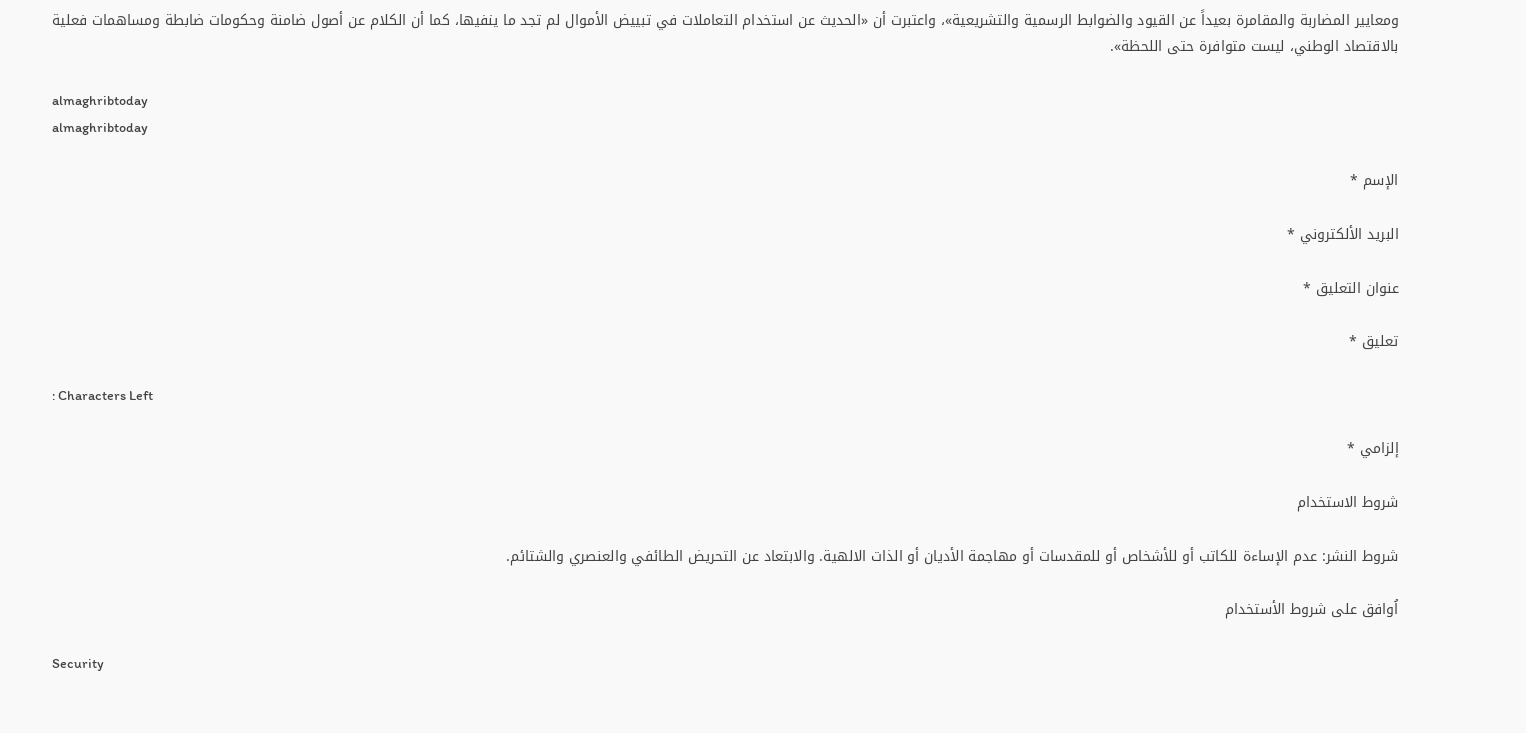ومعايير المضاربة والمقامرة بعيداً عن القيود والضوابط الرسمية والتشريعية»، واعتبرت أن «الحديث عن استخدام التعاملات في تبييض الأموال لم تجد ما ينفيها، كما أن الكلام عن أصول ضامنة وحكومات ضابطة ومساهمات فعلية بالاقتصاد الوطني، ليست متوافرة حتى اللحظة».

almaghribtoday
almaghribtoday

الإسم *

البريد الألكتروني *

عنوان التعليق *

تعليق *

: Characters Left

إلزامي *

شروط الاستخدام

شروط النشر: عدم الإساءة للكاتب أو للأشخاص أو للمقدسات أو مهاجمة الأديان أو الذات الالهية. والابتعاد عن التحريض الطائفي والعنصري والشتائم.

اُوافق على شروط الأستخدام

Security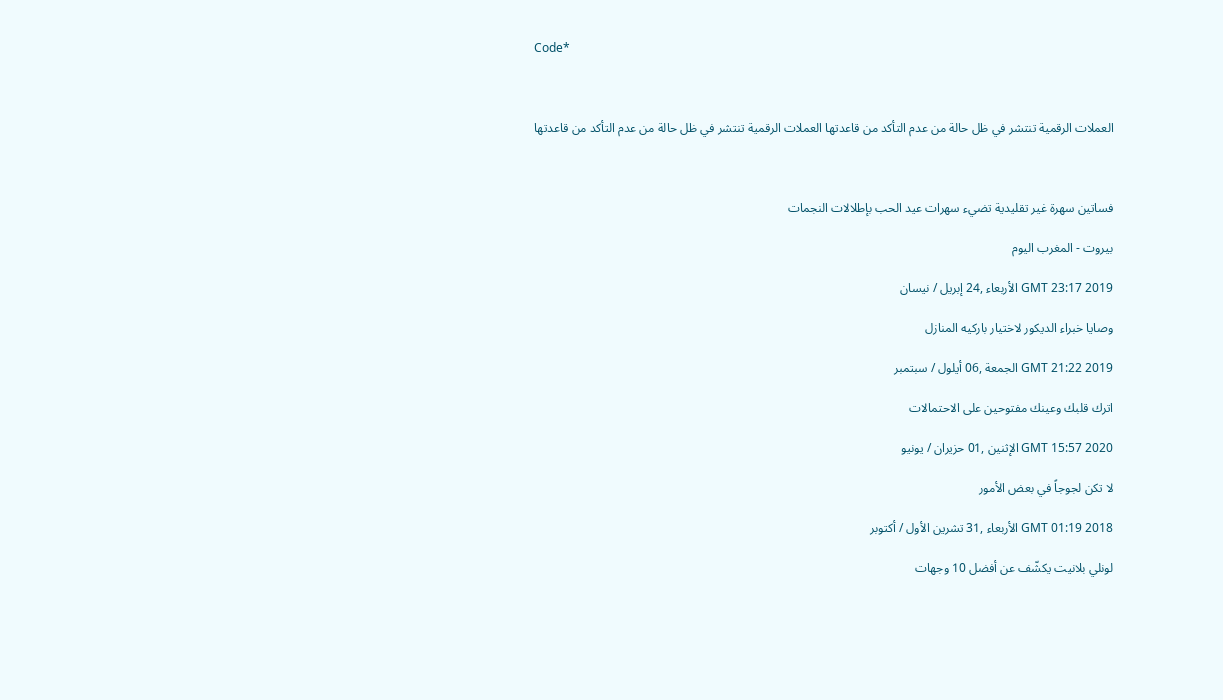Code*



العملات الرقمية تنتشر في ظل حالة من عدم التأكد من قاعدتها العملات الرقمية تنتشر في ظل حالة من عدم التأكد من قاعدتها



فساتين سهرة غير تقليدية تضيء سهرات عيد الحب بإطلالات النجمات

بيروت - المغرب اليوم

GMT 23:17 2019 الأربعاء ,24 إبريل / نيسان

وصايا خبراء الديكور لاختيار باركيه المنازل

GMT 21:22 2019 الجمعة ,06 أيلول / سبتمبر

اترك قلبك وعينك مفتوحين على الاحتمالات

GMT 15:57 2020 الإثنين ,01 حزيران / يونيو

لا تكن لجوجاً في بعض الأمور

GMT 01:19 2018 الأربعاء ,31 تشرين الأول / أكتوبر

لونلي بلانيت يكشّف عن أفضل 10 وجهات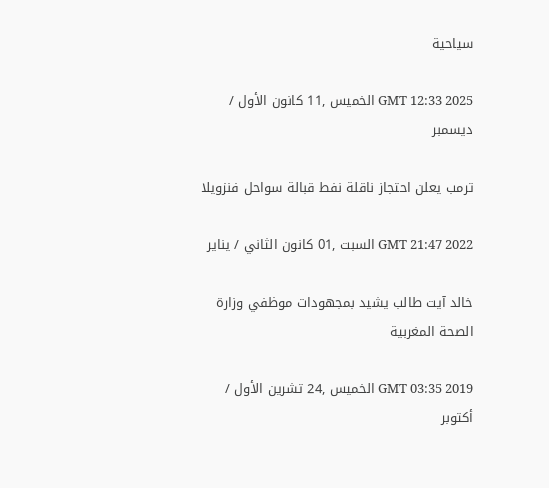سياحية

GMT 12:33 2025 الخميس ,11 كانون الأول / ديسمبر

ترمب يعلن احتجاز ناقلة نفط قبالة سواحل فنزويلا

GMT 21:47 2022 السبت ,01 كانون الثاني / يناير

خالد آيت طالب يشيد بمجهودات موظفي وزارة الصحة المغربية

GMT 03:35 2019 الخميس ,24 تشرين الأول / أكتوبر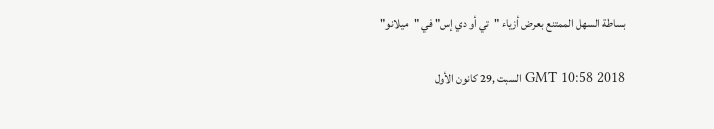بساطة السهل الممتنع بعرض أزياء "تي أو دي إس" في "ميلانو"

GMT 10:58 2018 السبت ,29 كانون الأول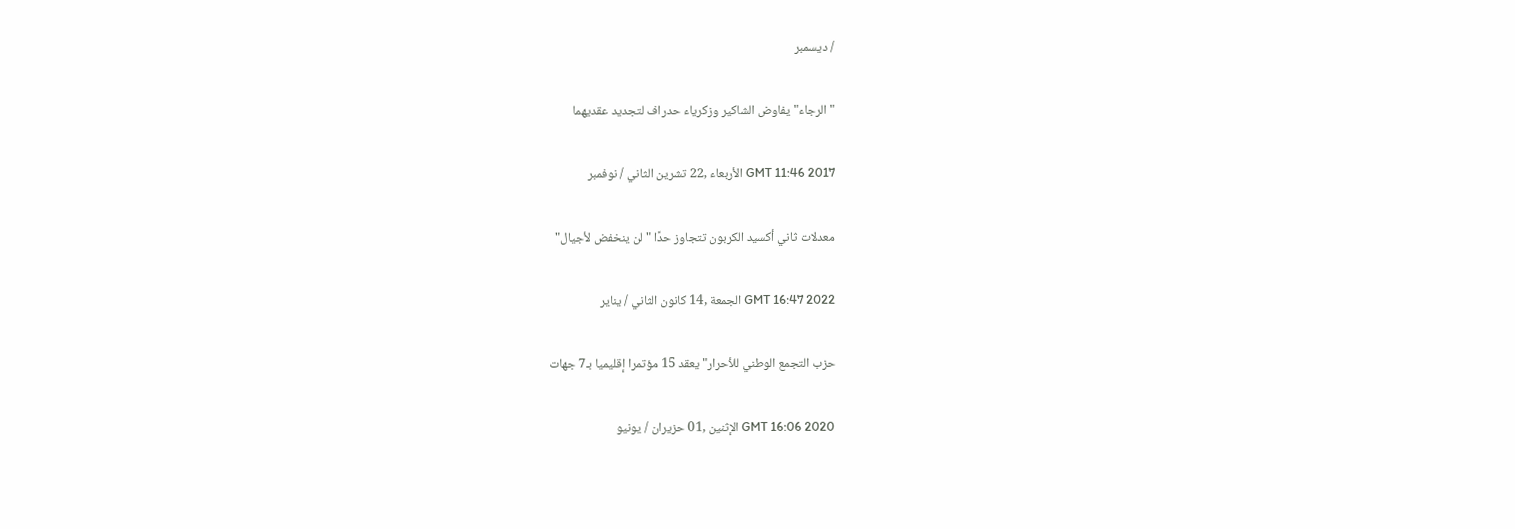/ ديسمبر

"الرجاء" يفاوض الشاكير وزكرياء حدراف لتجديد عقديهما

GMT 11:46 2017 الأربعاء ,22 تشرين الثاني / نوفمبر

معدلات ثاني أكسيد الكربون تتجاوز حدًا "لن ينخفض لأجيال"

GMT 16:47 2022 الجمعة ,14 كانون الثاني / يناير

حزب التجمع الوطني للأحرار" يعقد 15 مؤتمرا إقليميا بـ7 جهات

GMT 16:06 2020 الإثنين ,01 حزيران / يونيو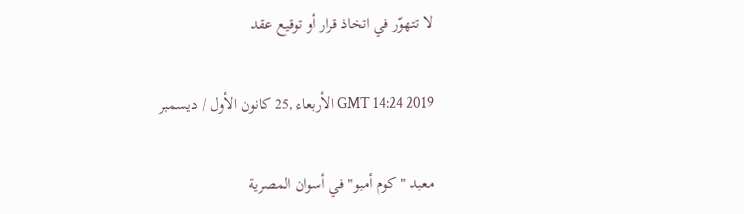لا تتهوّر في اتخاذ قرار أو توقيع عقد

GMT 14:24 2019 الأربعاء ,25 كانون الأول / ديسمبر

معبد "كوم أمبو" في أسوان المصرية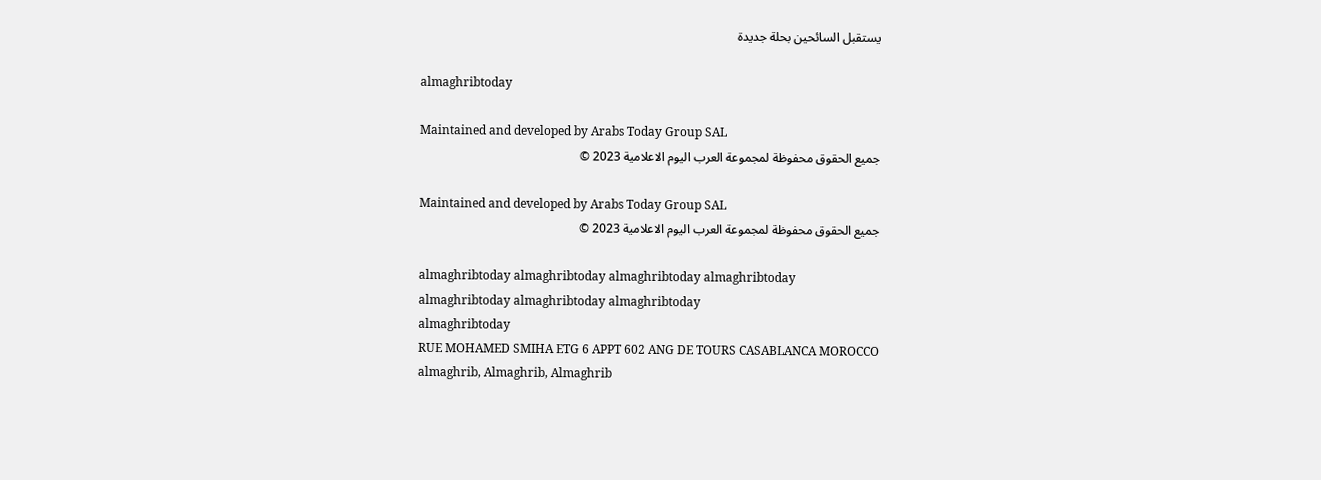يستقبل السائحين بحلة جديدة

almaghribtoday

Maintained and developed by Arabs Today Group SAL
جميع الحقوق محفوظة لمجموعة العرب اليوم الاعلامية 2023 ©

Maintained and developed by Arabs Today Group SAL
جميع الحقوق محفوظة لمجموعة العرب اليوم الاعلامية 2023 ©

almaghribtoday almaghribtoday almaghribtoday almaghribtoday
almaghribtoday almaghribtoday almaghribtoday
almaghribtoday
RUE MOHAMED SMIHA ETG 6 APPT 602 ANG DE TOURS CASABLANCA MOROCCO
almaghrib, Almaghrib, Almaghrib